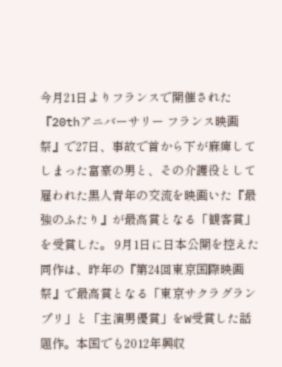今月21日よりフランスで開催された『20thアニバーサリー フランス映画祭』で27日、事故で首から下が麻痺してしまった富豪の男と、その介護役として雇われた黒人青年の交流を映画いた『最強のふたり』が最高賞となる「観客賞」を受賞した。 9月1日に日本公開を控えた同作は、昨年の『第24回東京国際映画祭』で最高賞となる「東京サクラグランプリ」と「主演男優賞」をW受賞した話題作。本国でも2012年興収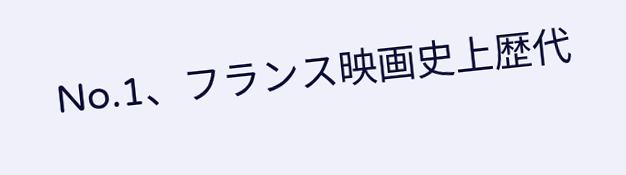No.1、フランス映画史上歴代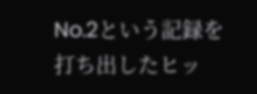No.2という記録を打ち出したヒッ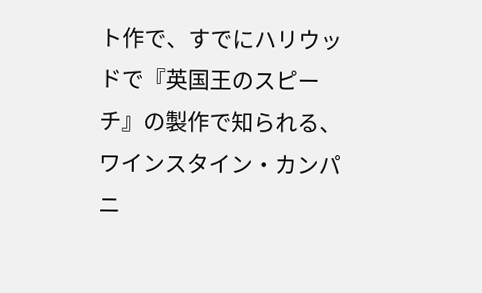ト作で、すでにハリウッドで『英国王のスピーチ』の製作で知られる、ワインスタイン・カンパニ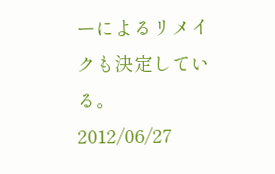ーによるリメイクも決定している。
2012/06/27